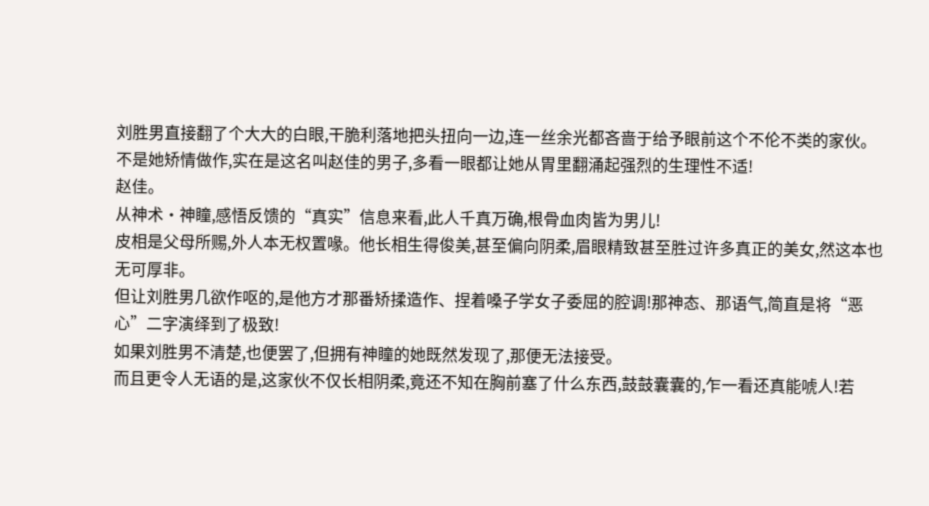刘胜男直接翻了个大大的白眼,干脆利落地把头扭向一边,连一丝余光都吝啬于给予眼前这个不伦不类的家伙。
不是她矫情做作,实在是这名叫赵佳的男子,多看一眼都让她从胃里翻涌起强烈的生理性不适!
赵佳。
从神术·神瞳,感悟反馈的“真实”信息来看,此人千真万确,根骨血肉皆为男儿!
皮相是父母所赐,外人本无权置喙。他长相生得俊美,甚至偏向阴柔,眉眼精致甚至胜过许多真正的美女,然这本也无可厚非。
但让刘胜男几欲作呕的,是他方才那番矫揉造作、捏着嗓子学女子委屈的腔调!那神态、那语气,简直是将“恶心”二字演绎到了极致!
如果刘胜男不清楚,也便罢了,但拥有神瞳的她既然发现了,那便无法接受。
而且更令人无语的是,这家伙不仅长相阴柔,竟还不知在胸前塞了什么东西,鼓鼓囊囊的,乍一看还真能唬人!若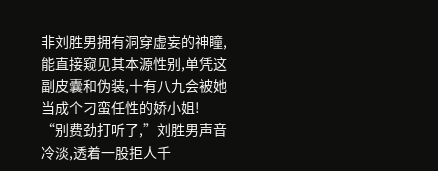非刘胜男拥有洞穿虚妄的神瞳,能直接窥见其本源性别,单凭这副皮囊和伪装,十有八九会被她当成个刁蛮任性的娇小姐!
“别费劲打听了,”刘胜男声音冷淡,透着一股拒人千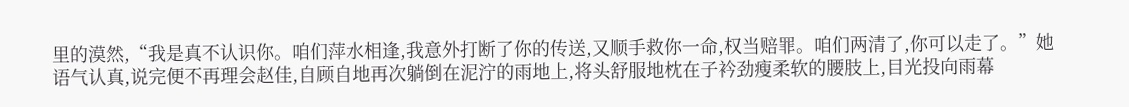里的漠然,“我是真不认识你。咱们萍水相逢,我意外打断了你的传送,又顺手救你一命,权当赔罪。咱们两清了,你可以走了。”她语气认真,说完便不再理会赵佳,自顾自地再次躺倒在泥泞的雨地上,将头舒服地枕在子衿劲瘦柔软的腰肢上,目光投向雨幕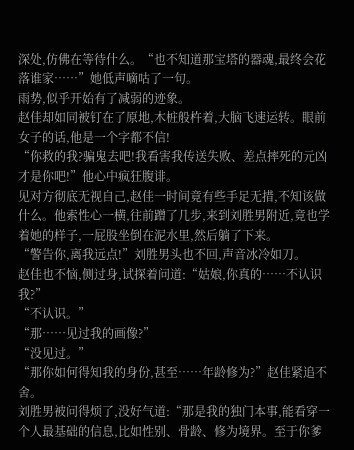深处,仿佛在等待什么。“也不知道那宝塔的器魂,最终会花落谁家……”她低声嘀咕了一句。
雨势,似乎开始有了减弱的迹象。
赵佳却如同被钉在了原地,木桩般杵着,大脑飞速运转。眼前女子的话,他是一个字都不信!
“你救的我?骗鬼去吧!我看害我传送失败、差点摔死的元凶才是你吧!”他心中疯狂腹诽。
见对方彻底无视自己,赵佳一时间竟有些手足无措,不知该做什么。他索性心一横,往前蹭了几步,来到刘胜男附近,竟也学着她的样子,一屁股坐倒在泥水里,然后躺了下来。
“警告你,离我远点!”刘胜男头也不回,声音冰冷如刀。
赵佳也不恼,侧过身,试探着问道:“姑娘,你真的……不认识我?”
“不认识。”
“那……见过我的画像?”
“没见过。”
“那你如何得知我的身份,甚至……年龄修为?”赵佳紧追不舍。
刘胜男被问得烦了,没好气道:“那是我的独门本事,能看穿一个人最基础的信息,比如性别、骨龄、修为境界。至于你爹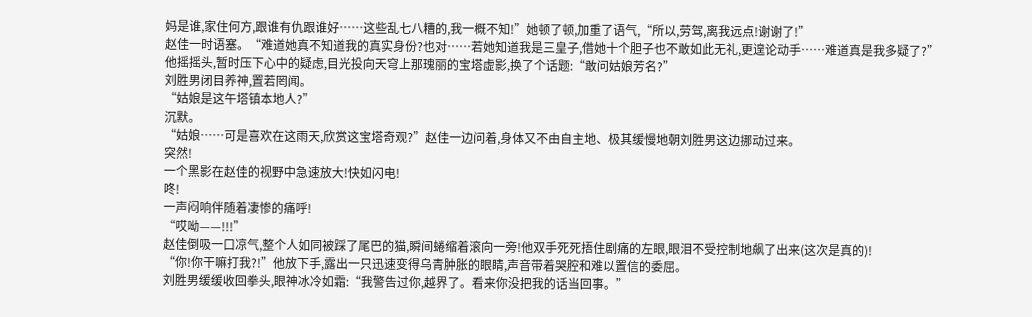妈是谁,家住何方,跟谁有仇跟谁好……这些乱七八糟的,我一概不知!”她顿了顿,加重了语气,“所以,劳驾,离我远点!谢谢了!”
赵佳一时语塞。“难道她真不知道我的真实身份?也对……若她知道我是三皇子,借她十个胆子也不敢如此无礼,更遑论动手……难道真是我多疑了?”
他摇摇头,暂时压下心中的疑虑,目光投向天穹上那瑰丽的宝塔虚影,换了个话题:“敢问姑娘芳名?”
刘胜男闭目养神,置若罔闻。
“姑娘是这午塔镇本地人?”
沉默。
“姑娘……可是喜欢在这雨天,欣赏这宝塔奇观?”赵佳一边问着,身体又不由自主地、极其缓慢地朝刘胜男这边挪动过来。
突然!
一个黑影在赵佳的视野中急速放大!快如闪电!
咚!
一声闷响伴随着凄惨的痛呼!
“哎呦——!!!”
赵佳倒吸一口凉气,整个人如同被踩了尾巴的猫,瞬间蜷缩着滚向一旁!他双手死死捂住剧痛的左眼,眼泪不受控制地飙了出来(这次是真的)!
“你!你干嘛打我?!”他放下手,露出一只迅速变得乌青肿胀的眼睛,声音带着哭腔和难以置信的委屈。
刘胜男缓缓收回拳头,眼神冰冷如霜:“我警告过你,越界了。看来你没把我的话当回事。”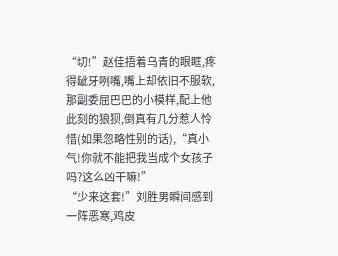“切!”赵佳捂着乌青的眼眶,疼得龇牙咧嘴,嘴上却依旧不服软,那副委屈巴巴的小模样,配上他此刻的狼狈,倒真有几分惹人怜惜(如果忽略性别的话),“真小气!你就不能把我当成个女孩子吗?这么凶干嘛!”
“少来这套!”刘胜男瞬间感到一阵恶寒,鸡皮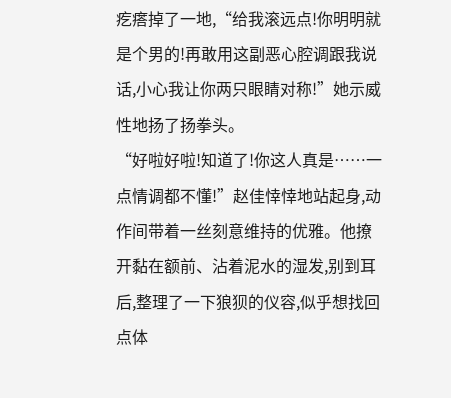疙瘩掉了一地,“给我滚远点!你明明就是个男的!再敢用这副恶心腔调跟我说话,小心我让你两只眼睛对称!”她示威性地扬了扬拳头。
“好啦好啦!知道了!你这人真是……一点情调都不懂!”赵佳悻悻地站起身,动作间带着一丝刻意维持的优雅。他撩开黏在额前、沾着泥水的湿发,别到耳后,整理了一下狼狈的仪容,似乎想找回点体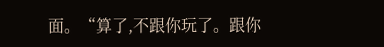面。“算了,不跟你玩了。跟你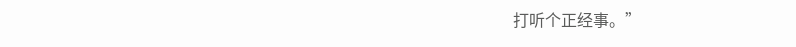打听个正经事。”